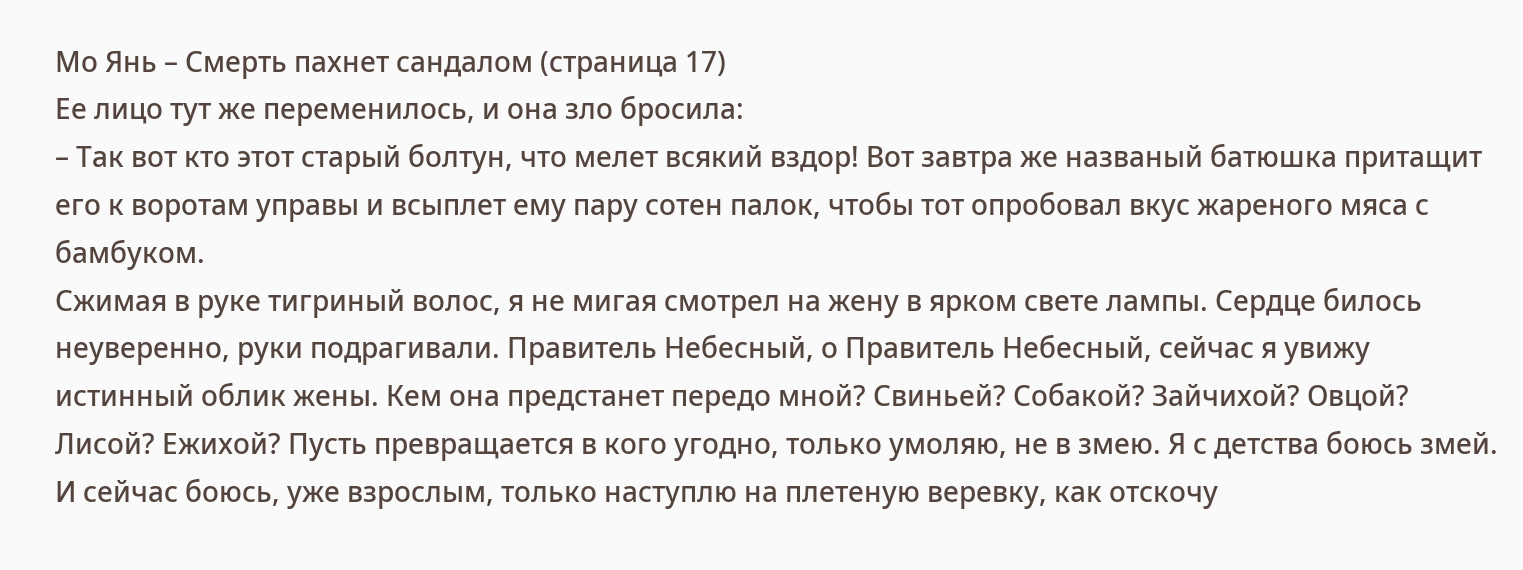Мо Янь – Смерть пахнет сандалом (страница 17)
Ее лицо тут же переменилось, и она зло бросила:
– Так вот кто этот старый болтун, что мелет всякий вздор! Вот завтра же названый батюшка притащит его к воротам управы и всыплет ему пару сотен палок, чтобы тот опробовал вкус жареного мяса с бамбуком.
Сжимая в руке тигриный волос, я не мигая смотрел на жену в ярком свете лампы. Сердце билось неуверенно, руки подрагивали. Правитель Небесный, о Правитель Небесный, сейчас я увижу истинный облик жены. Кем она предстанет передо мной? Свиньей? Собакой? Зайчихой? Овцой? Лисой? Ежихой? Пусть превращается в кого угодно, только умоляю, не в змею. Я с детства боюсь змей. И сейчас боюсь, уже взрослым, только наступлю на плетеную веревку, как отскочу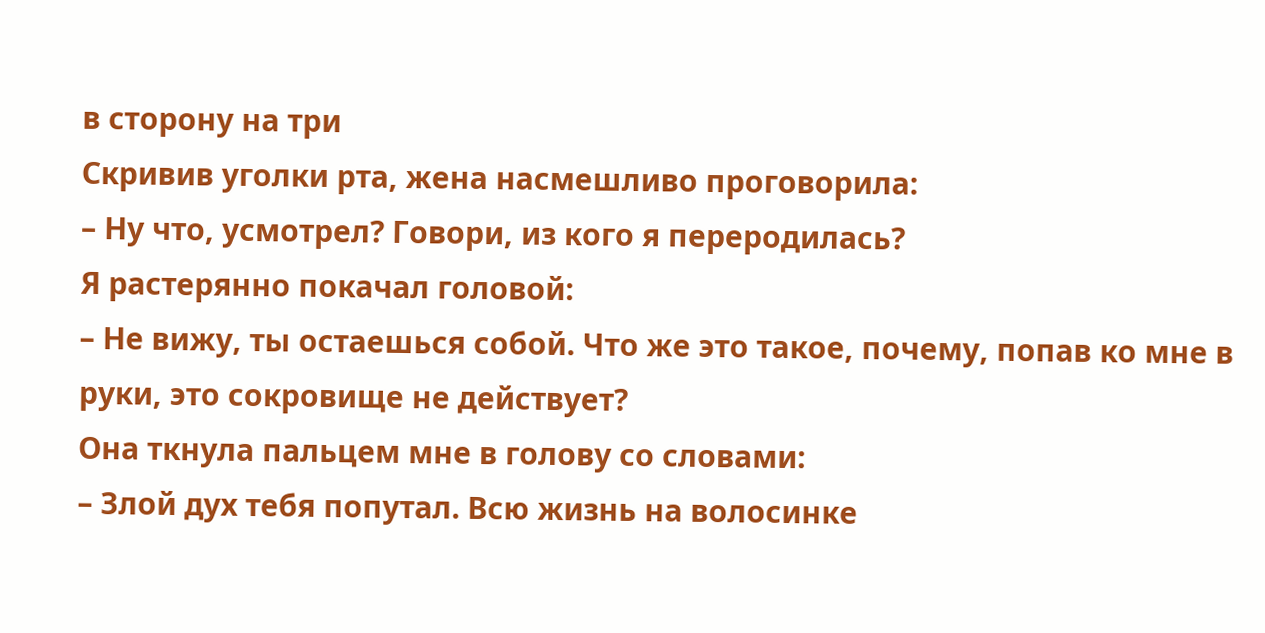в сторону на три
Скривив уголки рта, жена насмешливо проговорила:
– Ну что, усмотрел? Говори, из кого я переродилась?
Я растерянно покачал головой:
– Не вижу, ты остаешься собой. Что же это такое, почему, попав ко мне в руки, это сокровище не действует?
Она ткнула пальцем мне в голову со словами:
– Злой дух тебя попутал. Всю жизнь на волосинке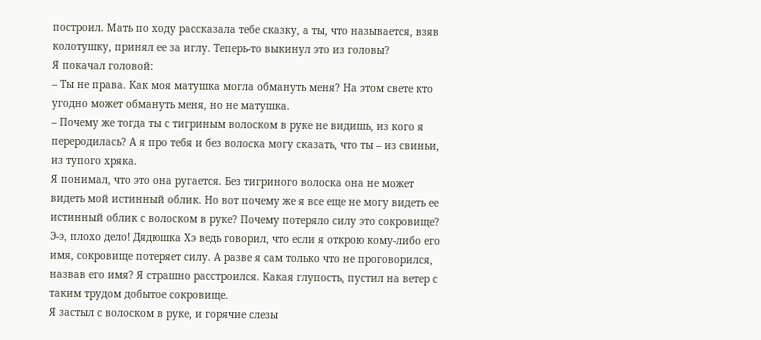построил. Мать по ходу рассказала тебе сказку, а ты, что называется, взяв колотушку, принял ее за иглу. Теперь-то выкинул это из головы?
Я покачал головой:
– Ты не права. Как моя матушка могла обмануть меня? На этом свете кто угодно может обмануть меня, но не матушка.
– Почему же тогда ты с тигриным волоском в руке не видишь, из кого я переродилась? А я про тебя и без волоска могу сказать, что ты – из свиньи, из тупого хряка.
Я понимал, что это она ругается. Без тигриного волоска она не может видеть мой истинный облик. Но вот почему же я все еще не могу видеть ее истинный облик с волоском в руке? Почему потеряло силу это сокровище? Э-э, плохо дело! Дядюшка Хэ ведь говорил, что если я открою кому-либо его имя, сокровище потеряет силу. А разве я сам только что не проговорился, назвав его имя? Я страшно расстроился. Какая глупость, пустил на ветер с таким трудом добытое сокровище.
Я застыл с волоском в руке, и горячие слезы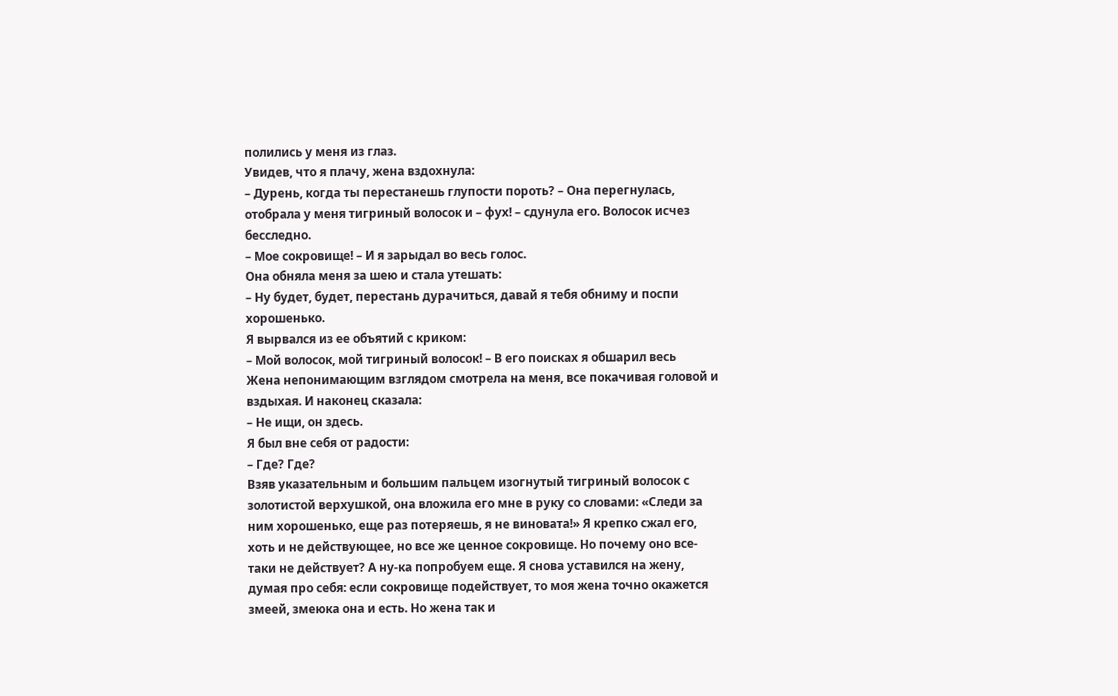полились у меня из глаз.
Увидев, что я плачу, жена вздохнула:
– Дурень, когда ты перестанешь глупости пороть? – Она перегнулась, отобрала у меня тигриный волосок и – фух! – сдунула его. Волосок исчез бесследно.
– Мое сокровище! – И я зарыдал во весь голос.
Она обняла меня за шею и стала утешать:
– Ну будет, будет, перестань дурачиться, давай я тебя обниму и поспи хорошенько.
Я вырвался из ее объятий с криком:
– Мой волосок, мой тигриный волосок! – В его поисках я обшарил весь
Жена непонимающим взглядом смотрела на меня, все покачивая головой и вздыхая. И наконец сказала:
– Не ищи, он здесь.
Я был вне себя от радости:
– Где? Где?
Взяв указательным и большим пальцем изогнутый тигриный волосок с золотистой верхушкой, она вложила его мне в руку со словами: «Следи за ним хорошенько, еще раз потеряешь, я не виновата!» Я крепко сжал его, хоть и не действующее, но все же ценное сокровище. Но почему оно все-таки не действует? А ну-ка попробуем еще. Я снова уставился на жену, думая про себя: если сокровище подействует, то моя жена точно окажется змеей, змеюка она и есть. Но жена так и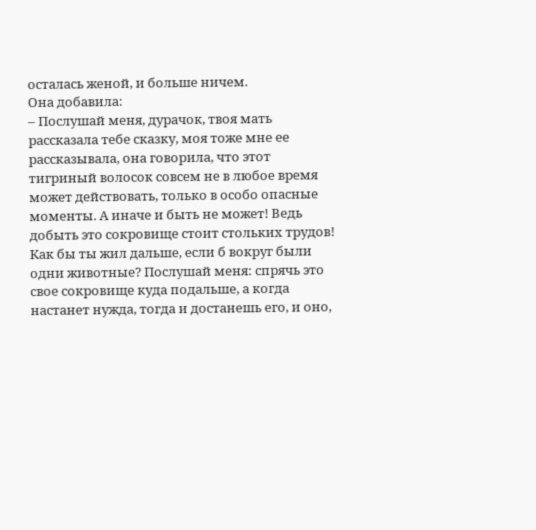осталась женой, и больше ничем.
Она добавила:
– Послушай меня, дурачок, твоя мать рассказала тебе сказку, моя тоже мне ее рассказывала, она говорила, что этот тигриный волосок совсем не в любое время может действовать, только в особо опасные моменты. А иначе и быть не может! Ведь добыть это сокровище стоит стольких трудов! Как бы ты жил дальше, если б вокруг были одни животные? Послушай меня: спрячь это свое сокровище куда подальше, а когда настанет нужда, тогда и достанешь его, и оно,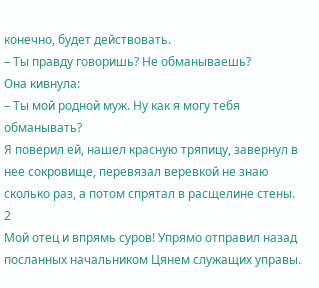конечно, будет действовать.
– Ты правду говоришь? Не обманываешь?
Она кивнула:
– Ты мой родной муж. Ну как я могу тебя обманывать?
Я поверил ей, нашел красную тряпицу, завернул в нее сокровище, перевязал веревкой не знаю сколько раз, а потом спрятал в расщелине стены.
2
Мой отец и впрямь суров! Упрямо отправил назад посланных начальником Цянем служащих управы.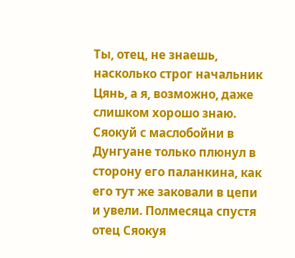Ты, отец, не знаешь, насколько строг начальник Цянь, а я, возможно, даже слишком хорошо знаю. Сяокуй с маслобойни в Дунгуане только плюнул в сторону его паланкина, как его тут же заковали в цепи и увели. Полмесяца спустя отец Сяокуя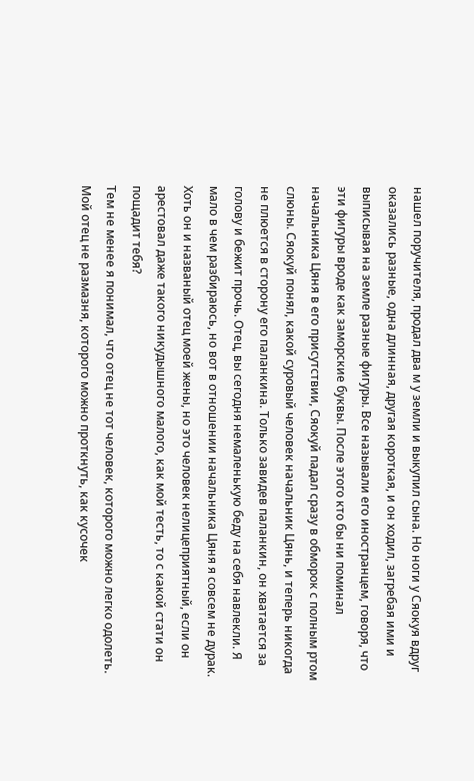нашел поручителя, продал два м у земли и выкупил сына. Но ноги у Сяокуя вдруг оказались разные, одна длинная, другая короткая, и он ходил, загребая ими и выписывая на земле разные фигуры. Все называли его иностранцем, говоря, что эти фигуры вроде как заморские буквы. После этого кто бы ни поминал начальника Цяня в его присутствии, Сяокуй падал сразу в обморок с полным ртом слюны. Сяокуй понял, какой суровый человек начальник Цянь, и теперь никогда не плюется в сторону его паланкина. Только завидев паланкин, он хватается за голову и бежит прочь. Отец, вы сегодня немаленькую беду на себя навлекли. Я мало в чем разбираюсь, но вот в отношении начальника Цяня я совсем не дурак. Хоть он и названый отец моей жены, но это человек нелицеприятный, если он арестовал даже такого никудышного малого, как мой тесть, то с какой стати он пощадит тебя?
Тем не менее я понимал, что отец не тот человек, которого можно легко одолеть. Мой отец не размазня, которого можно проткнуть, как кусочек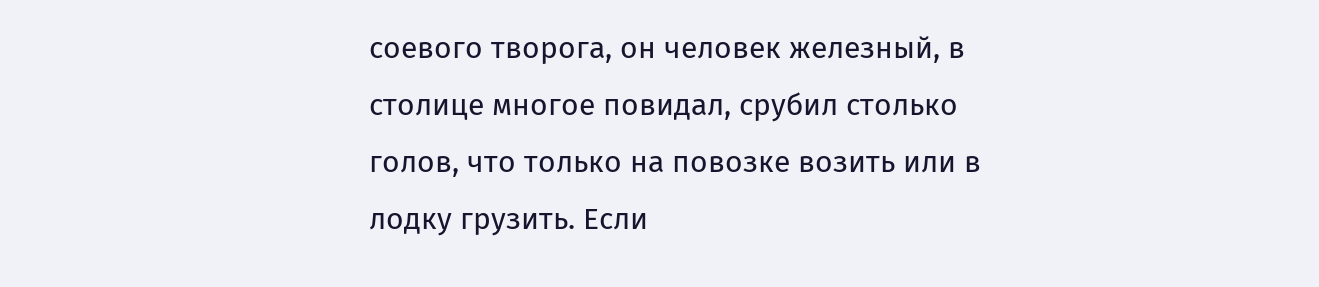соевого творога, он человек железный, в столице многое повидал, срубил столько голов, что только на повозке возить или в лодку грузить. Если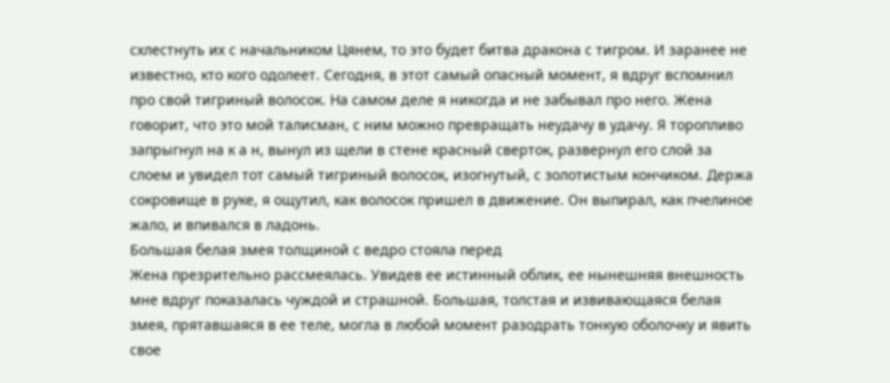схлестнуть их с начальником Цянем, то это будет битва дракона с тигром. И заранее не известно, кто кого одолеет. Сегодня, в этот самый опасный момент, я вдруг вспомнил про свой тигриный волосок. На самом деле я никогда и не забывал про него. Жена говорит, что это мой талисман, с ним можно превращать неудачу в удачу. Я торопливо запрыгнул на к а н, вынул из щели в стене красный сверток, развернул его слой за слоем и увидел тот самый тигриный волосок, изогнутый, с золотистым кончиком. Держа сокровище в руке, я ощутил, как волосок пришел в движение. Он выпирал, как пчелиное жало, и впивался в ладонь.
Большая белая змея толщиной с ведро стояла перед
Жена презрительно рассмеялась. Увидев ее истинный облик, ее нынешняя внешность мне вдруг показалась чуждой и страшной. Большая, толстая и извивающаяся белая змея, прятавшаяся в ее теле, могла в любой момент разодрать тонкую оболочку и явить свое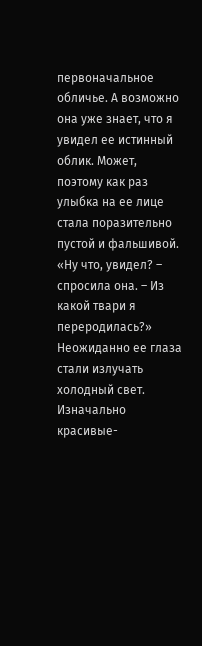первоначальное обличье. А возможно она уже знает, что я увидел ее истинный облик. Может, поэтому как раз улыбка на ее лице стала поразительно пустой и фальшивой. «Ну что, увидел? – спросила она. – Из какой твари я переродилась?» Неожиданно ее глаза стали излучать холодный свет. Изначально красивые-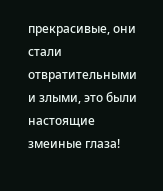прекрасивые, они стали отвратительными и злыми, это были настоящие змеиные глаза!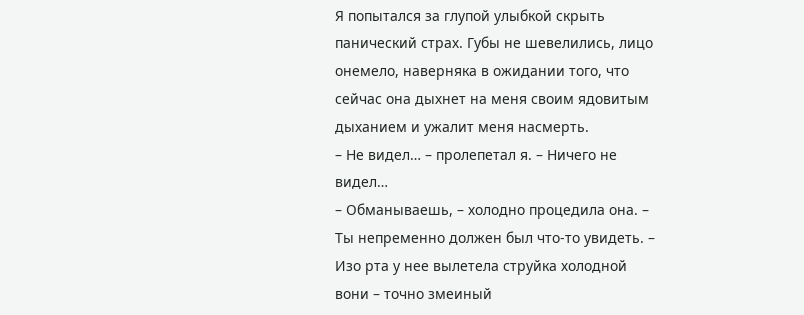Я попытался за глупой улыбкой скрыть панический страх. Губы не шевелились, лицо онемело, наверняка в ожидании того, что сейчас она дыхнет на меня своим ядовитым дыханием и ужалит меня насмерть.
– Не видел… – пролепетал я. – Ничего не видел…
– Обманываешь, – холодно процедила она. – Ты непременно должен был что-то увидеть. – Изо рта у нее вылетела струйка холодной вони – точно змеиный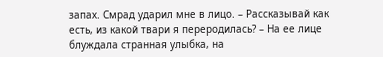запах. Смрад ударил мне в лицо. – Рассказывай как есть, из какой твари я переродилась? – На ее лице блуждала странная улыбка, на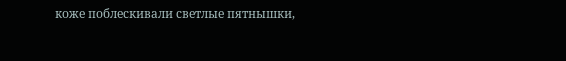коже поблескивали светлые пятнышки,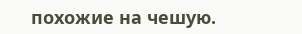похожие на чешую.